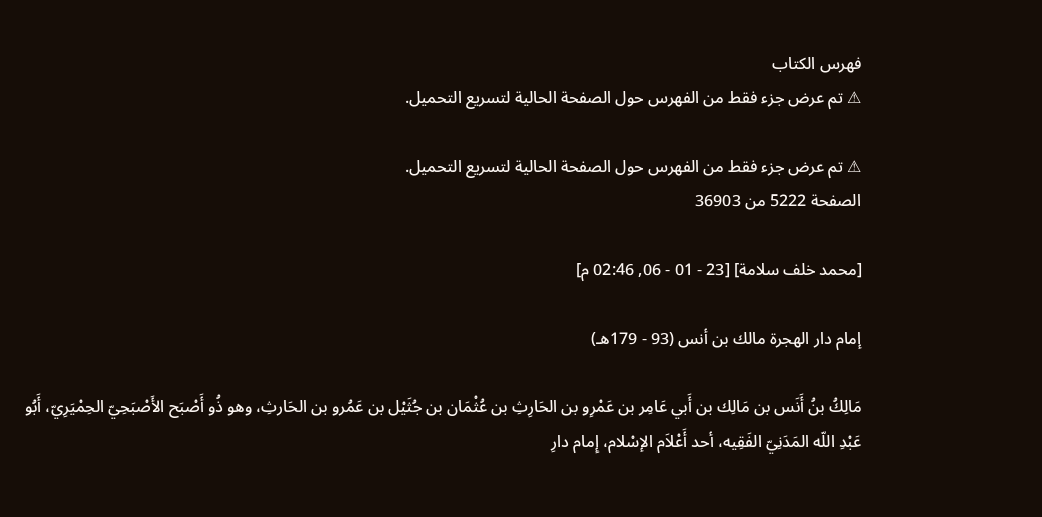فهرس الكتاب
⚠ تم عرض جزء فقط من الفهرس حول الصفحة الحالية لتسريع التحميل.

⚠ تم عرض جزء فقط من الفهرس حول الصفحة الحالية لتسريع التحميل.
الصفحة 5222 من 36903

[محمد خلف سلامة] [23 - 01 - 06, 02:46 م]

إمام دار الهجرة مالك بن أنس (93 - 179هـ)

مَالِكُ بنُ أَنَس بن مَالِك بن أَبي عَامِر بن عَمْرِو بن الحَارِثِ بن عُثْمَان بن جُثَيْل بن عَمُرو بن الحَارثِ، وهو ذُو أَصْبَح الأَصْبَحِيّ الحِمْيَرِيّ، أَبُو عَبْدِ اللّه المَدَنِيّ الفَقِيه، أحد أَعْلاَم الإسْلام، إِمام دارِ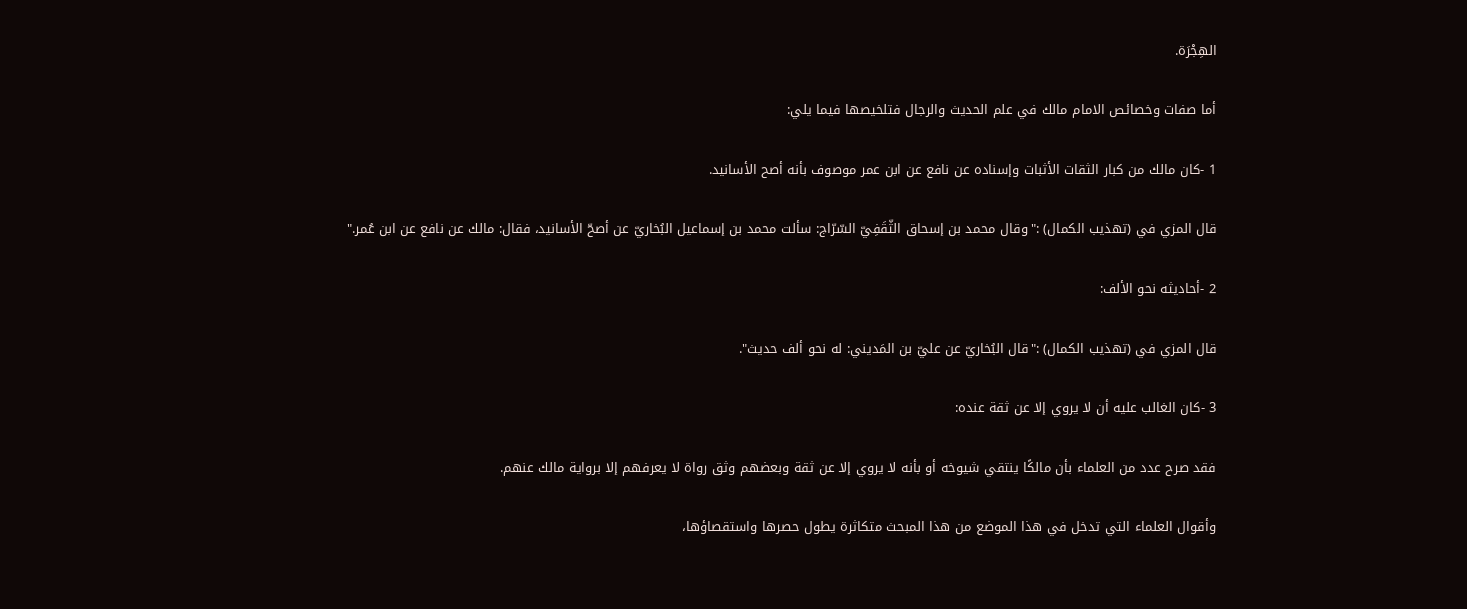الهِجْرَة.

أما صفات وخصائص الامام مالك في علم الحديث والرجال فتلخيصها فيما يلي:

1 -كان مالك من كبار الثقات الأثبات وإسناده عن نافع عن ابن عمر موصوف بأنه أصح الأسانيد.

قال المزي في (تهذيب الكمال) :"وقال محمد بن إسحاق الثّقَفِيّ السّرّاج: سألت محمد بن إسماعيل البُخاريّ عن أصحّ الأسانيد، فقال: مالك عن نافع عن ابن عُمر."

2 -أحاديثه نحو الألف:

قال المزي في (تهذيب الكمال) :"قال البُخاريّ عن عليّ بن المَديني: له نحو ألف حديث".

3 -كان الغالب عليه أن لا يروي إلا عن ثقة عنده:

فقد صرح عدد من العلماء بأن مالكًا ينتقي شيوخه أو بأنه لا يروي إلا عن ثقة وبعضهم وثق رواة لا يعرفهم إلا برواية مالك عنهم.

وأقوال العلماء التي تدخل في هذا الموضع من هذا المبحث متكاثرة يطول حصرها واستقصاؤها،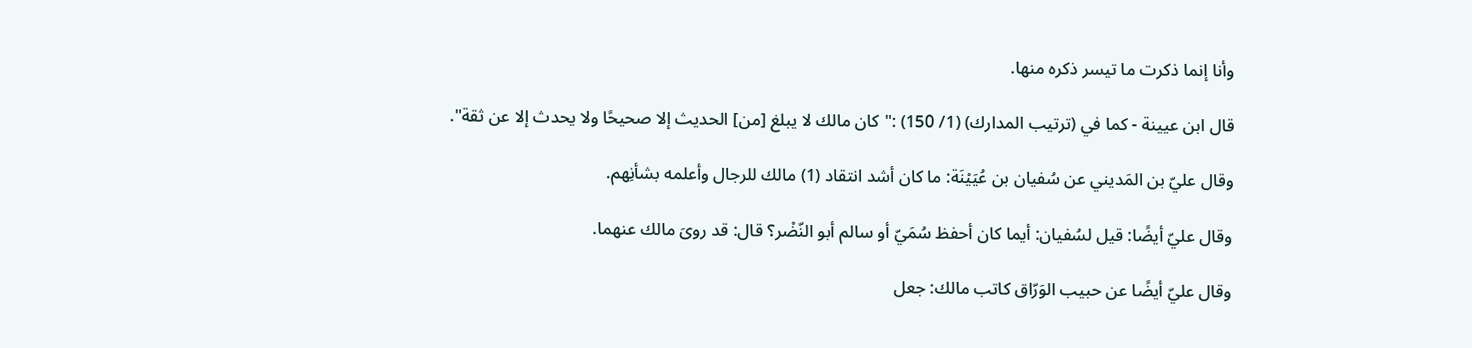وأنا إنما ذكرت ما تيسر ذكره منها.

قال ابن عيينة - كما في (ترتيب المدارك) (1/ 150) :"كان مالك لا يبلغ [من] الحديث إلا صحيحًا ولا يحدث إلا عن ثقة".

وقال عليّ بن المَديني عن سُفيان بن عُيَيْنَة: ما كان أشد انتقاد (1) مالك للرجال وأعلمه بشأنِهم.

وقال عليّ أيضًا: قيل لسُفيان: أيما كان أحفظ سُمَيّ أو سالم أبو النّضْر؟ قال: قد روىَ مالك عنهما.

وقال عليّ أيضًا عن حبيب الوَرّاق كاتب مالك: جعل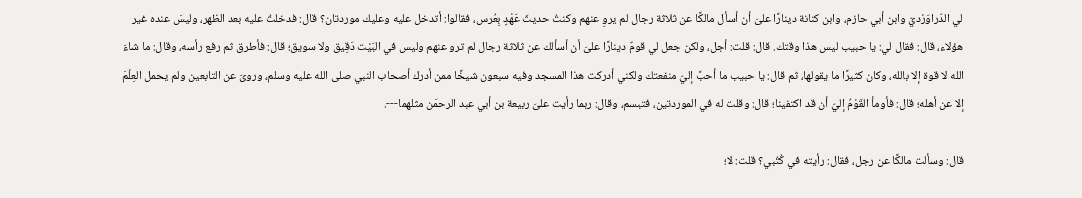لي الدّراوَرْديّ وابن أبي حازم، وابن كنانة دينارًا علىَ أن أسأل مالكًا عن ثلاثة رجال لم يروِ عنهم وكنتُ حديثَ عَهْدٍ بِعُرس، فقالوا: أتدخل عليه وعليك موردتان؟ قال: فدخلتُ عليه بعد الظهر، وليسَ عنده غير هؤلاء، قال: فقال لي: يا حبيب ليس هذا وقتك. قال: قلت: أجل، ولكن جعل لي قومٌ دينارًا علىَ أن أسألك عن ثلاثة رجال لم ترو عنهم وليس في البَيْت دَقِيق ولا سويق؛ قال: فأطرق ثم رفع رأسه، وقال: ما شاءَ الله لا قوة إلا بالله، وكان كثيرًا ما يقولها، ثم قال: يا حبيب ما أحبَّ إليّ منفعتك ولكني أدركت هذا المسجد وفيه سبعون شيخًا ممن أدرك أصحاب النبي صلى الله عليه وسلم، وروىَ عن التابعين ولم يحمل العِلْمَ إلا عن أهله؛ قال: فأومأ القَوْمُ إليّ أن قد اكتفينا؛ قال: وقلت له في الموردتين، فتبسم، وقال: ربما رأيت علىَ ربيعة بن أبي عبد الرحمَن مثلهما---.

قال: وسألت مالكًا عن رجل، فقال: رأيته في كُتُبي؟ قلت: لا؛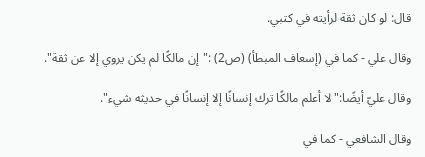قال: لو كان ثقة لرأيته في كتبي.

وقال علي - كما في (إسعاف المبطأ) (ص2) :"إن مالكًا لم يكن يروي إلا عن ثقة".

وقال عليّ أيضًا:"لا أعلم مالكًا ترك إنسانًا إلا إنسانًا في حديثه شيء".

وقال الشافعي - كما في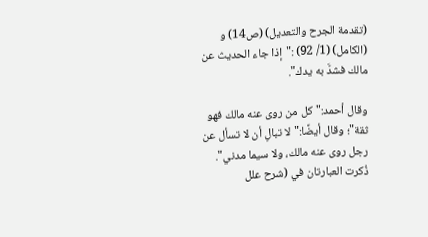(تقدمة الجرح والتعديل) (ص14) و (الكامل) (1/ 92) :"إذا جاء الحديث عن مالك فشدَّ به يدك".

وقال أحمد:"كل من روى عنه مالك فهو ثقة"؛ وقال أيضًا:"لا تبالِ أن لا تسأل عن رجل روى عنه مالك، ولا سيما مدني". ذُكرت العبارتان في (شرح علل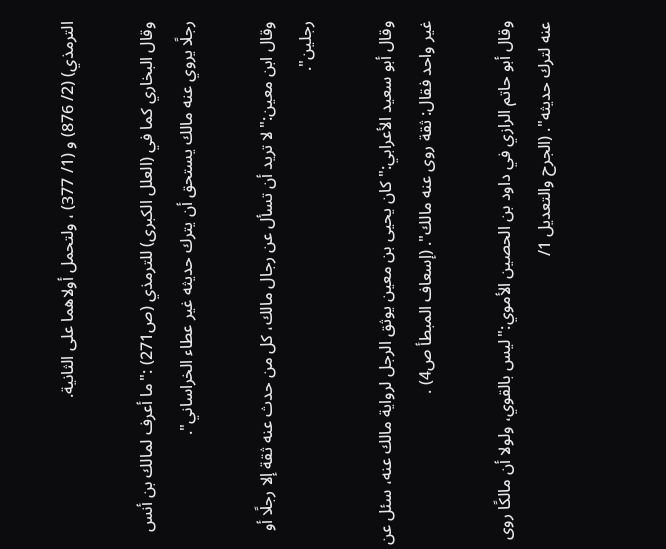الترمذي) (2/ 876) و (1/ 377) ، ولتحمل أولاهما على الثانية.

وقال البخاري كما في (العلل الكبرى) للترمذي (ص271) :"ما أعرف لمالك بن أنس رجلًا يروي عنه مالك يستحق أن يترك حديثه غير عطاء الخراساني".

وقال ابن معين:"لا تريد أن تسأل عن رجال مالك، كل من حدث عنه ثقة إلا رجلًا أو رجلين".

وقال أبو سعيد الأعرابي:"كان يحيى بن معين يوثق الرجل لرواية مالك عنه، سئل عن غير واحد فقال: ثقة روى عنه مالك". (إسعاف المبطأ ص4) .

وقال أبو حاتم الرازي في داود بن الحصين الأموي:"ليس بالقوي، ولولا أن مالكًا روى عنه لترك حديثه". (الجرح والتعديل 1/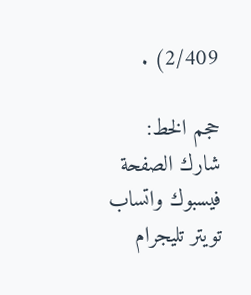2/409) .

حجم الخط:
شارك الصفحة
فيسبوك واتساب تويتر تليجرام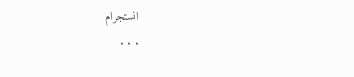انستجرام
. . .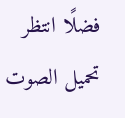فضلًا انتظر تحميل الصوت